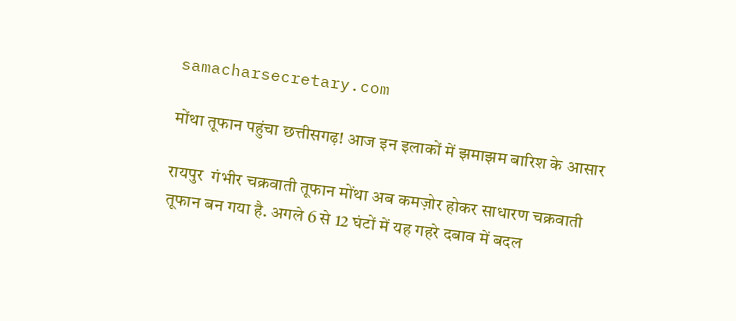samacharsecretary.com

मोंथा तूफान पहुंचा छत्तीसगढ़! आज इन इलाकों में झमाझम बारिश के आसार

रायपुर  गंभीर चक्रवाती तूफान मोंथा अब कमज़ोर होकर साधारण चक्रवाती तूफान बन गया है. अगले 6 से 12 घंटों में यह गहरे दबाव में बदल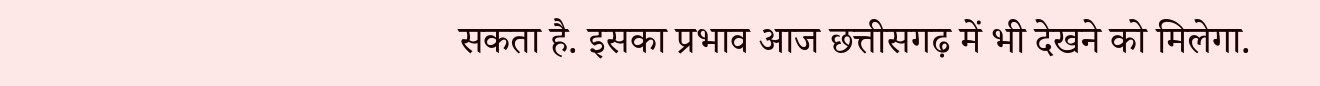सकता है. इसका प्रभाव आज छत्तीसगढ़ में भी देखने को मिलेगा.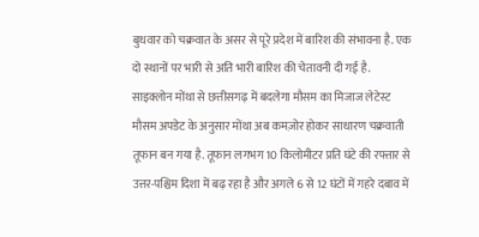बुधवार को चक्रवात के असर से पूरे प्रदेश में बारिश की संभावना है. एक दो स्थानों पर भारी से अति भारी बारिश की चेतावनी दी गई है. साइक्लोन मोंथा से छत्तीसगढ़ में बदलेगा मौसम का मिजाज लेटेस्ट मौसम अपडेट के अनुसार मोंथा अब कमज़ोर होकर साधारण चक्रवाती तूफान बन गया है. तूफान लगभग 10 किलोमीटर प्रति घंटे की रफ्तार से उत्तर-पश्चिम दिशा में बढ़ रहा है और अगले 6 से 12 घंटों में गहरे दबाव में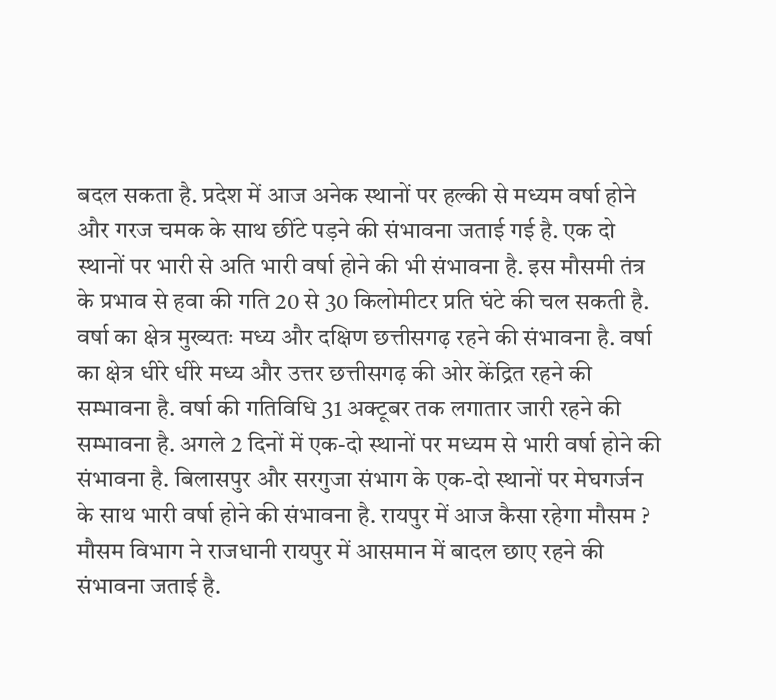बदल सकता है. प्रदेश में आज अनेक स्थानों पर हल्की से मध्यम वर्षा होने और गरज चमक के साथ छींटे पड़ने की संभावना जताई गई है. एक दो स्थानों पर भारी से अति भारी वर्षा होने की भी संभावना है. इस मौसमी तंत्र के प्रभाव से हवा की गति 20 से 30 किलोमीटर प्रति घंटे की चल सकती है. वर्षा का क्षेत्र मुख्यतः मध्य और दक्षिण छत्तीसगढ़ रहने की संभावना है. वर्षा का क्षेत्र धीरे धीरे मध्य और उत्तर छत्तीसगढ़ की ओर केंद्रित रहने की सम्भावना है. वर्षा की गतिविधि 31 अक्टूबर तक लगातार जारी रहने की सम्भावना है. अगले 2 दिनों में एक-दो स्थानों पर मध्यम से भारी वर्षा होने की संभावना है. बिलासपुर और सरगुजा संभाग के एक-दो स्थानों पर मेघगर्जन के साथ भारी वर्षा होने की संभावना है. रायपुर में आज कैसा रहेगा मौसम ? मौसम विभाग ने राजधानी रायपुर में आसमान में बादल छाए रहने की संभावना जताई है.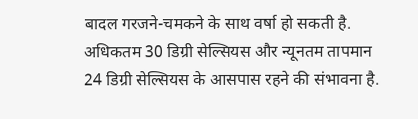बादल गरजने-चमकने के साथ वर्षा हो सकती है. अधिकतम 30 डिग्री सेल्सियस और न्यूनतम तापमान 24 डिग्री सेल्सियस के आसपास रहने की संभावना है.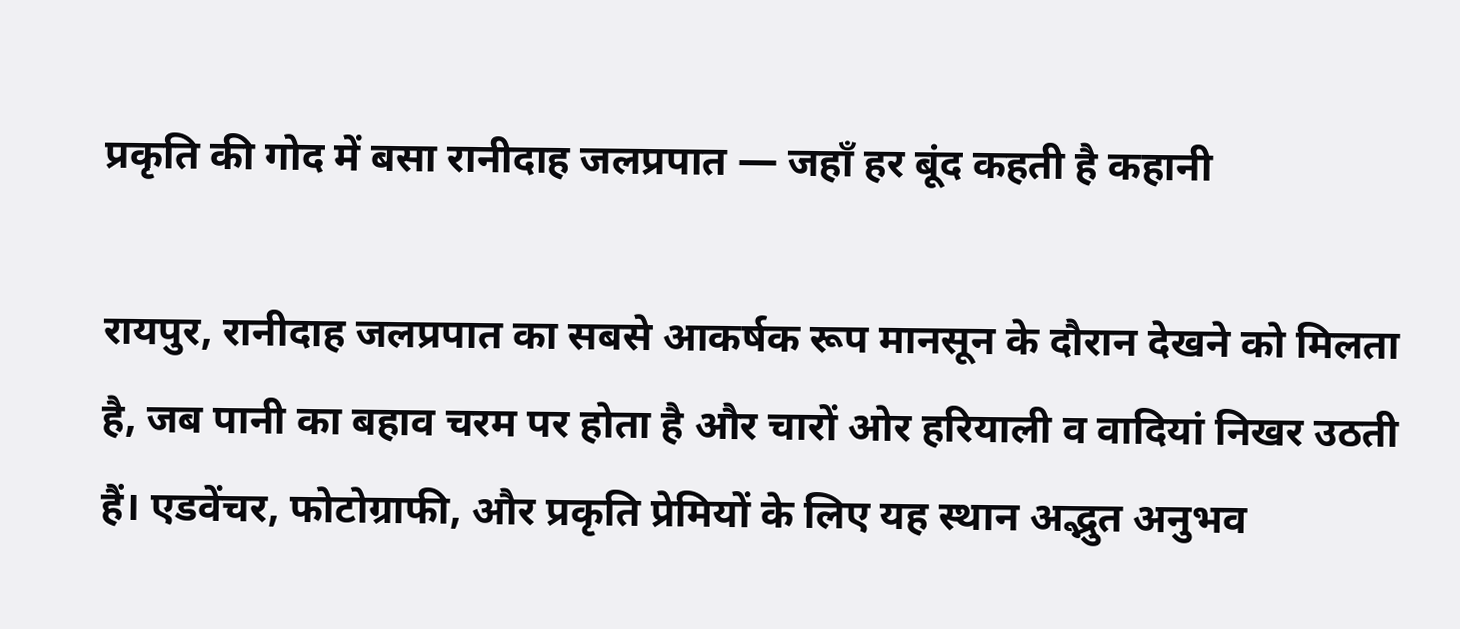प्रकृति की गोद में बसा रानीदाह जलप्रपात — जहाँ हर बूंद कहती है कहानी

रायपुर, रानीदाह जलप्रपात का सबसे आकर्षक रूप मानसून के दौरान देखने को मिलता है, जब पानी का बहाव चरम पर होता है और चारों ओर हरियाली व वादियां निखर उठती हैं। एडवेंचर, फोटोग्राफी, और प्रकृति प्रेमियों के लिए यह स्थान अद्भुत अनुभव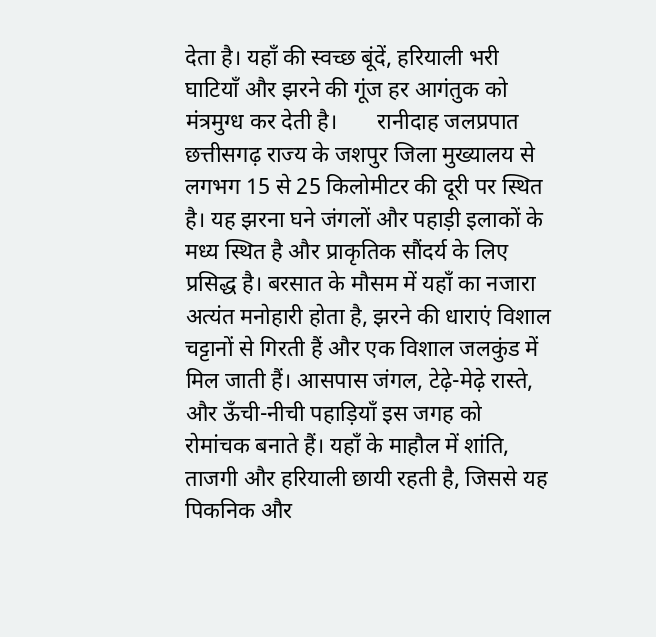देता है। यहाँ की स्वच्छ बूंदें, हरियाली भरी घाटियाँ और झरने की गूंज हर आगंतुक को मंत्रमुग्ध कर देती है।       रानीदाह जलप्रपात छत्तीसगढ़ राज्य के जशपुर जिला मुख्यालय से लगभग 15 से 25 किलोमीटर की दूरी पर स्थित है। यह झरना घने जंगलों और पहाड़ी इलाकों के मध्य स्थित है और प्राकृतिक सौंदर्य के लिए प्रसिद्ध है। बरसात के मौसम में यहाँ का नजारा अत्यंत मनोहारी होता है, झरने की धाराएं विशाल चट्टानों से गिरती हैं और एक विशाल जलकुंड में मिल जाती हैं। आसपास जंगल, टेढ़े-मेढ़े रास्ते, और ऊँची-नीची पहाड़ियाँ इस जगह को रोमांचक बनाते हैं। यहाँ के माहौल में शांति, ताजगी और हरियाली छायी रहती है, जिससे यह पिकनिक और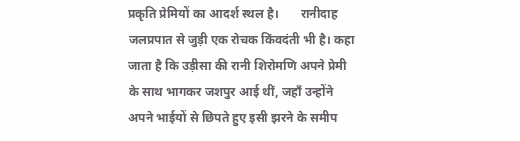प्रकृति प्रेमियों का आदर्श स्थल है।       रानीदाह जलप्रपात से जुड़ी एक रोचक किंवदंती भी है। कहा जाता है कि उड़ीसा की रानी शिरोमणि अपने प्रेमी के साथ भागकर जशपुर आई थीं, जहाँ उन्होंने अपने भाईयों से छिपते हुए इसी झरने के समीप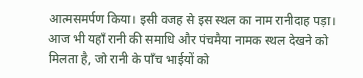आत्मसमर्पण किया। इसी वजह से इस स्थल का नाम रानीदाह पड़ा। आज भी यहाँ रानी की समाधि और पंचमैया नामक स्थल देखने को मिलता है, जो रानी के पाँच भाईयों को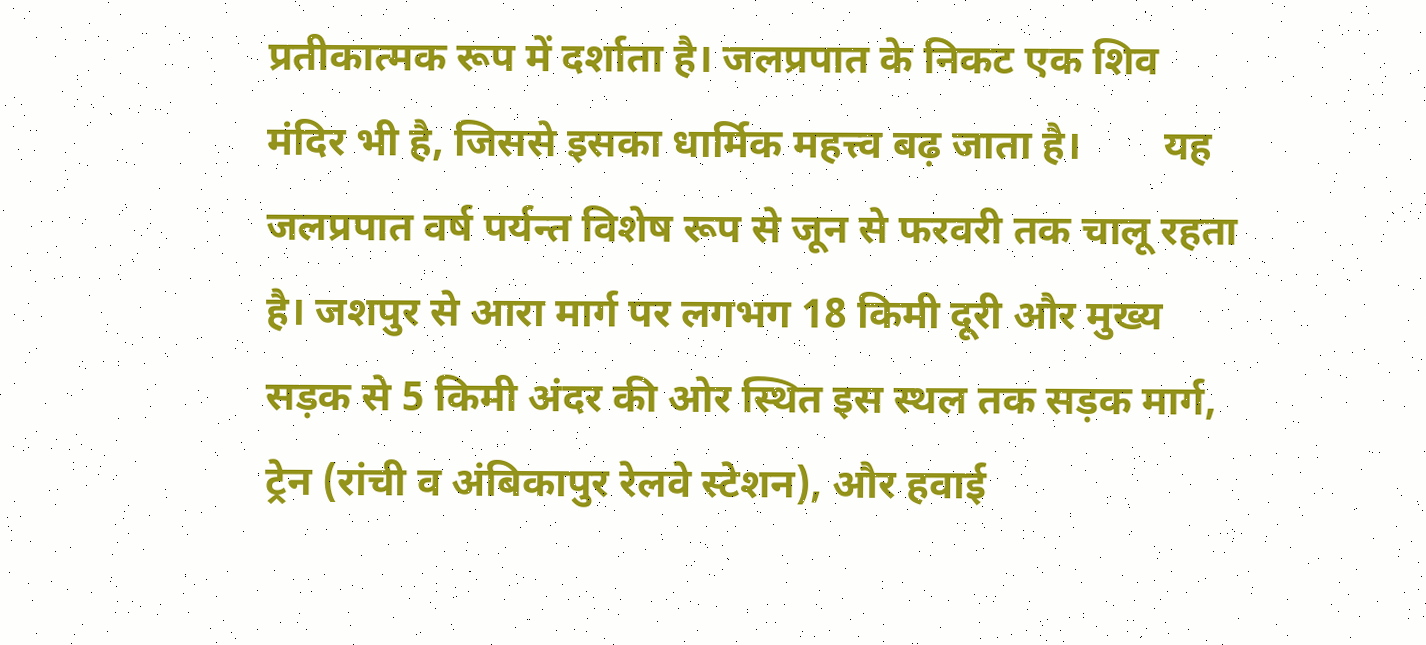प्रतीकात्मक रूप में दर्शाता है। जलप्रपात के निकट एक शिव मंदिर भी है, जिससे इसका धार्मिक महत्त्व बढ़ जाता है।        यह जलप्रपात वर्ष पर्यन्त विशेष रूप से जून से फरवरी तक चालू रहता है। जशपुर से आरा मार्ग पर लगभग 18 किमी दूरी और मुख्य सड़क से 5 किमी अंदर की ओर स्थित इस स्थल तक सड़क मार्ग, ट्रेन (रांची व अंबिकापुर रेलवे स्टेशन), और हवाई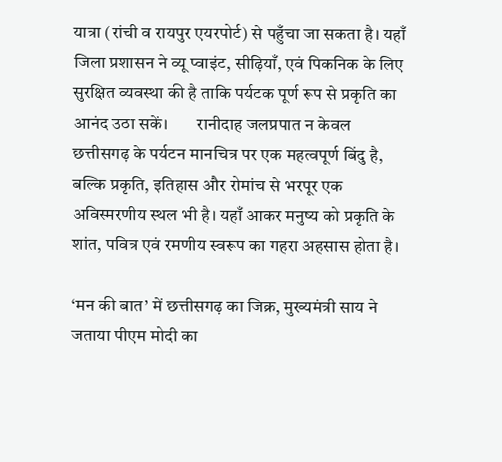यात्रा (रांची व रायपुर एयरपोर्ट) से पहुँचा जा सकता है। यहाँ जिला प्रशासन ने व्यू प्वाइंट, सीढ़ियाँ, एवं पिकनिक के लिए सुरक्षित व्यवस्था की है ताकि पर्यटक पूर्ण रूप से प्रकृति का आनंद उठा सकें।       रानीदाह जलप्रपात न केवल छत्तीसगढ़ के पर्यटन मानचित्र पर एक महत्वपूर्ण बिंदु है, बल्कि प्रकृति, इतिहास और रोमांच से भरपूर एक अविस्मरणीय स्थल भी है। यहाँ आकर मनुष्य को प्रकृति के शांत, पवित्र एवं रमणीय स्वरूप का गहरा अहसास होता है।

‘मन की बात’ में छत्तीसगढ़ का जिक्र, मुख्यमंत्री साय ने जताया पीएम मोदी का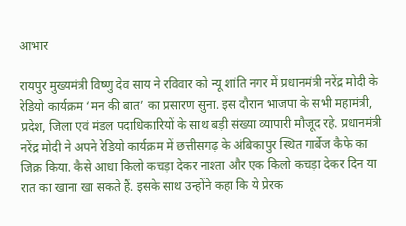आभार

रायपुर मुख्यमंत्री विष्णु देव साय ने रविवार को न्यू शांति नगर में प्रधानमंत्री नरेंद्र मोदी के रेडियो कार्यक्रम ‘मन की बात’ का प्रसारण सुना. इस दौरान भाजपा के सभी महामंत्री, प्रदेश, जिला एवं मंडल पदाधिकारियों के साथ बड़ी संख्या व्यापारी मौजूद रहे. प्रधानमंत्री नरेंद्र मोदी ने अपने रेडियो कार्यक्रम में छत्तीसगढ़ के अंबिकापुर स्थित गार्बेज कैफे का जिक्र किया. कैसे आधा किलो कचड़ा देकर नाश्ता और एक किलो कचड़ा देकर दिन या रात का खाना खा सकते हैं. इसके साथ उन्होंने कहा कि ये प्रेरक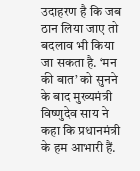उदाहरण है कि जब ठान लिया जाए तो बदलाव भी किया जा सकता है. ‘मन की बात’ को सुनने के बाद मुख्यमंत्री विष्णुदेव साय ने कहा कि प्रधानमंत्री के हम आभारी हैं.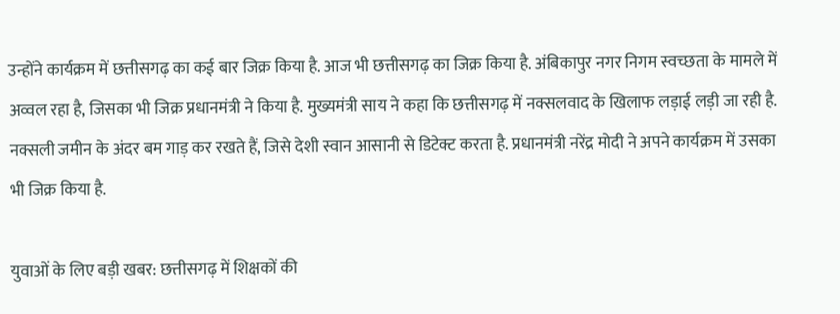उन्होंने कार्यक्रम में छत्तीसगढ़ का कई बार जिक्र किया है. आज भी छत्तीसगढ़ का जिक्र किया है. अंबिकापुर नगर निगम स्वच्छता के मामले में अव्वल रहा है, जिसका भी जिक्र प्रधानमंत्री ने किया है. मुख्यमंत्री साय ने कहा कि छत्तीसगढ़ में नक्सलवाद के खिलाफ लड़ाई लड़ी जा रही है. नक्सली जमीन के अंदर बम गाड़ कर रखते हैं, जिसे देशी स्वान आसानी से डिटेक्ट करता है. प्रधानमंत्री नरेंद्र मोदी ने अपने कार्यक्रम में उसका भी जिक्र किया है.

युवाओं के लिए बड़ी खबर: छत्तीसगढ़ में शिक्षकों की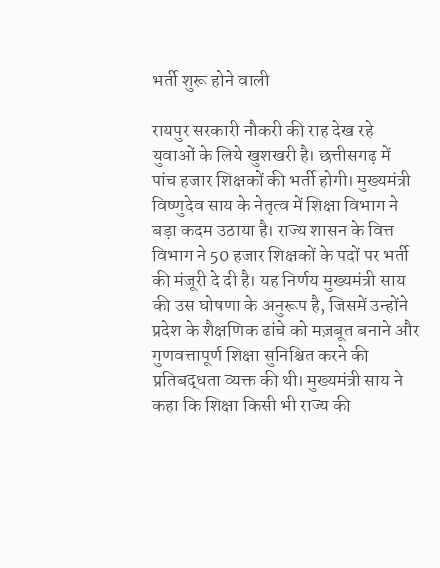भर्ती शुरू होने वाली

रायपुर सरकारी नौकरी की राह देख रहे युवाओं के लिये खुशखरी है। छत्तीसगढ़ में पांच हजार शिक्षकों की भर्ती होगी। मुख्यमंत्री विष्णुदेव साय के नेतृत्व में शिक्षा विभाग ने बड़ा कदम उठाया है। राज्य शासन के वित्त विभाग ने 50 हजार शिक्षकों के पदों पर भर्ती की मंजूरी दे दी है। यह निर्णय मुख्यमंत्री साय की उस घोषणा के अनुरूप है, जिसमें उन्होंने प्रदेश के शैक्षणिक ढांचे को मज़बूत बनाने और गुणवत्तापूर्ण शिक्षा सुनिश्चित करने की प्रतिबद्धता व्यक्त की थी। मुख्यमंत्री साय ने कहा कि शिक्षा किसी भी राज्य की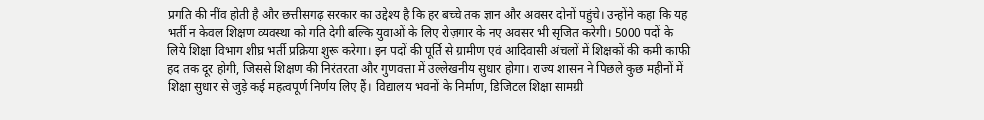प्रगति की नींव होती है और छत्तीसगढ़ सरकार का उद्देश्य है कि हर बच्चे तक ज्ञान और अवसर दोनों पहुंचे। उन्होंने कहा कि यह भर्ती न केवल शिक्षण व्यवस्था को गति देगी बल्कि युवाओं के लिए रोज़गार के नए अवसर भी सृजित करेगी। 5000 पदों के लिये शिक्षा विभाग शीघ्र भर्ती प्रक्रिया शुरू करेगा। इन पदों की पूर्ति से ग्रामीण एवं आदिवासी अंचलों में शिक्षकों की कमी काफी हद तक दूर होगी, जिससे शिक्षण की निरंतरता और गुणवत्ता में उल्लेखनीय सुधार होगा। राज्य शासन ने पिछले कुछ महीनों में शिक्षा सुधार से जुड़े कई महत्वपूर्ण निर्णय लिए हैं। विद्यालय भवनों के निर्माण, डिजिटल शिक्षा सामग्री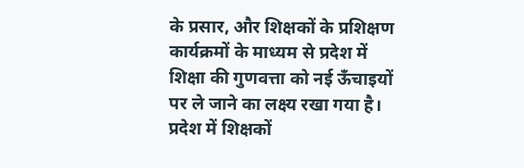के प्रसार, और शिक्षकों के प्रशिक्षण कार्यक्रमों के माध्यम से प्रदेश में शिक्षा की गुणवत्ता को नई ऊँचाइयों पर ले जाने का लक्ष्य रखा गया है।  प्रदेश में शिक्षकों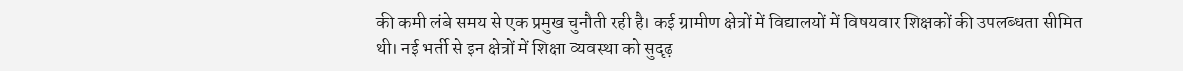की कमी लंबे समय से एक प्रमुख चुनौती रही है। कई ग्रामीण क्षेत्रों में विद्यालयों में विषयवार शिक्षकों की उपलब्धता सीमित थी। नई भर्ती से इन क्षेत्रों में शिक्षा व्यवस्था को सुदृढ़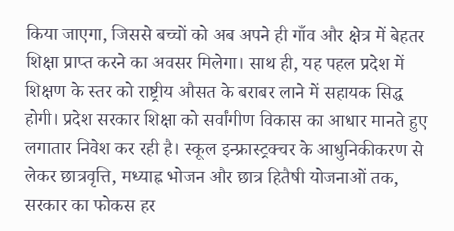किया जाएगा, जिससे बच्चों को अब अपने ही गाँव और क्षेत्र में बेहतर शिक्षा प्राप्त करने का अवसर मिलेगा। साथ ही, यह पहल प्रदेश में शिक्षण के स्तर को राष्ट्रीय औसत के बराबर लाने में सहायक सिद्ध होगी। प्रदेश सरकार शिक्षा को सर्वांगीण विकास का आधार मानते हुए लगातार निवेश कर रही है। स्कूल इन्फ्रास्ट्रक्चर के आधुनिकीकरण से लेकर छात्रवृत्ति, मध्याह्न भोजन और छात्र हितैषी योजनाओं तक, सरकार का फोकस हर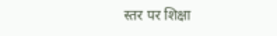स्तर पर शिक्षा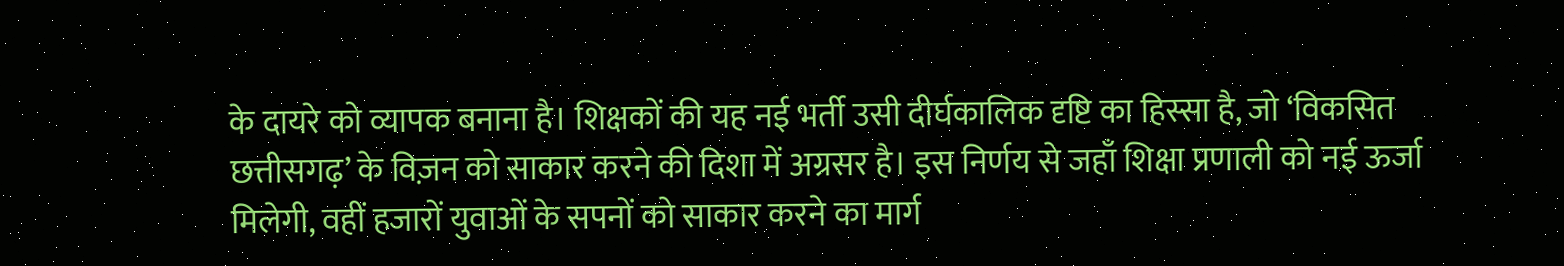के दायरे को व्यापक बनाना है। शिक्षकों की यह नई भर्ती उसी दीर्घकालिक दृष्टि का हिस्सा है, जो ‘विकसित छत्तीसगढ़’ के विज़न को साकार करने की दिशा में अग्रसर है। इस निर्णय से जहाँ शिक्षा प्रणाली को नई ऊर्जा मिलेगी, वहीं हजारों युवाओं के सपनों को साकार करने का मार्ग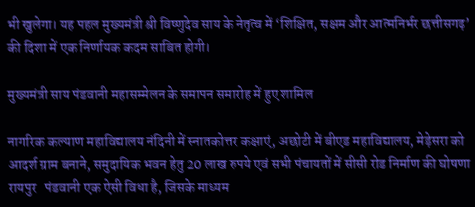भी खुलेगा। यह पहल मुख्यमंत्री श्री विष्णुदेव साय के नेतृत्व में ‘शिक्षित, सक्षम और आत्मनिर्भर छत्तीसगढ़’ की दिशा में एक निर्णायक कदम साबित होगी।

मुख्यमंत्री साय पंडवानी महासम्मेलन के समापन समारोह में हुए शामिल

नागरिक कल्याण महाविद्यालय नंदिनी में स्नातकोत्तर कक्षाएं, अछोटी में बीएड महाविद्यालय, मेड़ेसरा को आदर्श ग्राम बनाने, समुदायिक भवन हेतु 20 लाख रुपये एवं सभी पंचायतों में सीसी रोड निर्माण की घोषणा रायपुर   पंडवानी एक ऐसी विधा है, जिसके माध्यम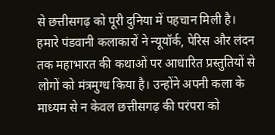से छत्तीसगढ़ को पूरी दुनिया में पहचान मिली है। हमारे पंडवानी कलाकारों ने न्यूयॉर्क, पेरिस और लंदन तक महाभारत की कथाओं पर आधारित प्रस्तुतियों से लोगों को मंत्रमुग्ध किया है। उन्होंने अपनी कला के माध्यम से न केवल छत्तीसगढ़ की परंपरा को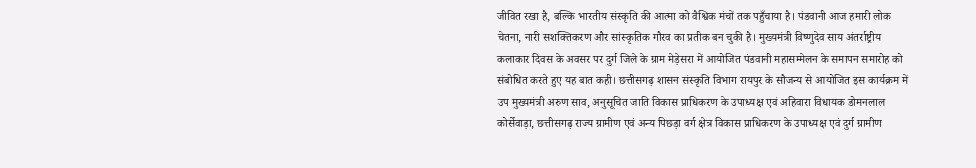जीवित रखा है, बल्कि भारतीय संस्कृति की आत्मा को वैश्विक मंचों तक पहुँचाया है। पंडवानी आज हमारी लोक चेतना, नारी सशक्तिकरण और सांस्कृतिक गौरव का प्रतीक बन चुकी है। मुख्यमंत्री विष्णुदेव साय अंतर्राष्ट्रीय कलाकार दिवस के अवसर पर दुर्ग जिले के ग्राम मेड़ेसरा में आयोजित पंडवानी महासम्मेलन के समापन समारोह को संबोधित करते हुए यह बात कही। छत्तीसगढ़ शासन संस्कृति विभाग रायपुर के सौजन्य से आयोजित इस कार्यक्रम में उप मुख्यमंत्री अरुण साव, अनुसूचित जाति विकास प्राधिकरण के उपाध्यक्ष एवं अहिवारा विधायक डोमनलाल कोर्सेवाड़ा, छत्तीसगढ़ राज्य ग्रामीण एवं अन्य पिछड़ा वर्ग क्षेत्र विकास प्राधिकरण के उपाध्यक्ष एवं दुर्ग ग्रामीण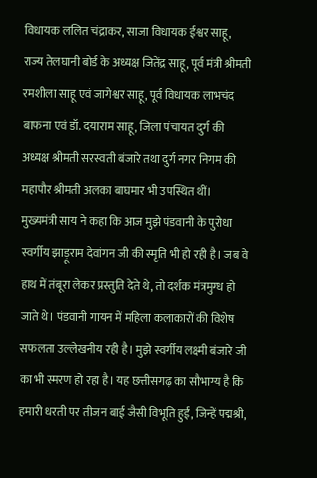विधायक ललित चंद्राकर, साजा विधायक ईश्वर साहू, राज्य तेलघानी बोर्ड के अध्यक्ष जितेंद्र साहू, पूर्व मंत्री श्रीमती रमशीला साहू एवं जागेश्वर साहू, पूर्व विधायक लाभचंद बाफना एवं डॉ. दयाराम साहू, जिला पंचायत दुर्ग की अध्यक्ष श्रीमती सरस्वती बंजारे तथा दुर्ग नगर निगम की महापौर श्रीमती अलका बाघमार भी उपस्थित थीं।  मुख्यमंत्री साय ने कहा कि आज मुझे पंडवानी के पुरोधा स्वर्गीय झाड़ूराम देवांगन जी की स्मृति भी हो रही है। जब वे हाथ में तंबूरा लेकर प्रस्तुति देते थे, तो दर्शक मंत्रमुग्ध हो जाते थे। पंडवानी गायन में महिला कलाकारों की विशेष सफलता उल्लेखनीय रही है। मुझे स्वर्गीय लक्ष्मी बंजारे जी का भी स्मरण हो रहा है। यह छत्तीसगढ़ का सौभाग्य है कि हमारी धरती पर तीजन बाई जैसी विभूति हुईं, जिन्हें पद्मश्री,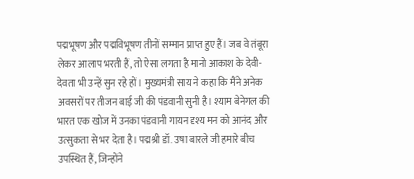पद्मभूषण और पद्मविभूषण तीनों सम्मान प्राप्त हुए हैं। जब वे तंबूरा लेकर आलाप भरती हैं, तो ऐसा लगता है मानो आकाश के देवी-देवता भी उन्हें सुन रहे हों। मुख्यमंत्री साय ने कहा कि मैंने अनेक अवसरों पर तीजन बाई जी की पंडवानी सुनी है। श्याम बेनेगल की भारत एक खोज में उनका पंडवानी गायन दृश्य मन को आनंद और उत्सुकता से भर देता है। पद्मश्री डॉ. उषा बारले जी हमारे बीच उपस्थित हैं, जिन्होंने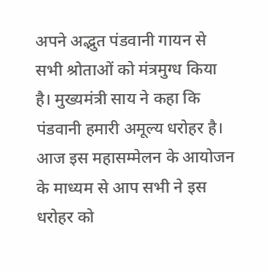अपने अद्भुत पंडवानी गायन से सभी श्रोताओं को मंत्रमुग्ध किया है। मुख्यमंत्री साय ने कहा कि पंडवानी हमारी अमूल्य धरोहर है। आज इस महासम्मेलन के आयोजन के माध्यम से आप सभी ने इस धरोहर को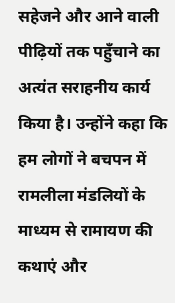सहेजने और आने वाली पीढ़ियों तक पहुँचाने का अत्यंत सराहनीय कार्य किया है। उन्होंने कहा कि हम लोगों ने बचपन में रामलीला मंडलियों के माध्यम से रामायण की कथाएं और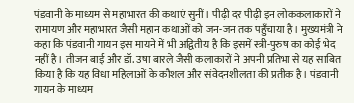पंडवानी के माध्यम से महाभारत की कथाएं सुनीं। पीढ़ी दर पीढ़ी इन लोककलाकारों ने रामायण और महाभारत जैसी महान कथाओं को जन-जन तक पहुँचाया है। मुख्यमंत्री ने कहा कि पंडवानी गायन इस मायने में भी अद्वितीय है कि इसमें स्त्री-पुरुष का कोई भेद नहीं है। तीजन बाई और डॉ. उषा बारले जैसी कलाकारों ने अपनी प्रतिभा से यह साबित किया है कि यह विधा महिलाओं के कौशल और संवेदनशीलता की प्रतीक है। पंडवानी गायन के माध्यम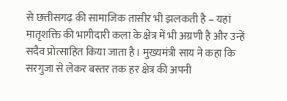से छत्तीसगढ़ की सामाजिक तासीर भी झलकती है – यहां मातृशक्ति की भागीदारी कला के क्षेत्र में भी अग्रणी है और उन्हें सदैव प्रोत्साहित किया जाता है। मुख्यमंत्री साय ने कहा कि सरगुजा से लेकर बस्तर तक हर क्षेत्र की अपनी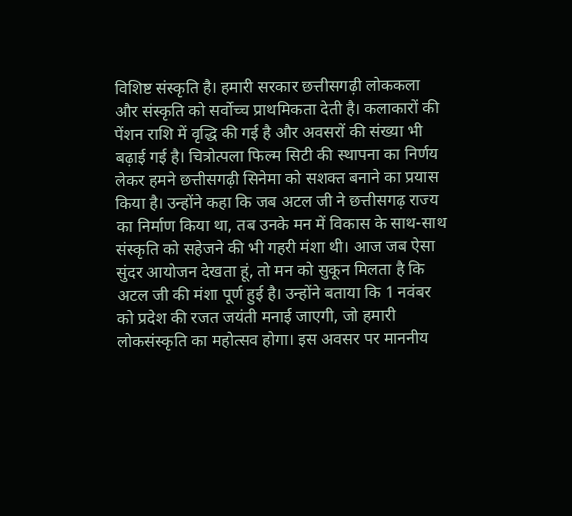विशिष्ट संस्कृति है। हमारी सरकार छत्तीसगढ़ी लोककला और संस्कृति को सर्वोच्च प्राथमिकता देती है। कलाकारों की पेंशन राशि में वृद्धि की गई है और अवसरों की संख्या भी बढ़ाई गई है। चित्रोत्पला फिल्म सिटी की स्थापना का निर्णय लेकर हमने छत्तीसगढ़ी सिनेमा को सशक्त बनाने का प्रयास किया है। उन्होंने कहा कि जब अटल जी ने छत्तीसगढ़ राज्य का निर्माण किया था, तब उनके मन में विकास के साथ-साथ संस्कृति को सहेजने की भी गहरी मंशा थी। आज जब ऐसा सुंदर आयोजन देखता हूं, तो मन को सुकून मिलता है कि अटल जी की मंशा पूर्ण हुई है। उन्होंने बताया कि 1 नवंबर को प्रदेश की रजत जयंती मनाई जाएगी, जो हमारी लोकसंस्कृति का महोत्सव होगा। इस अवसर पर माननीय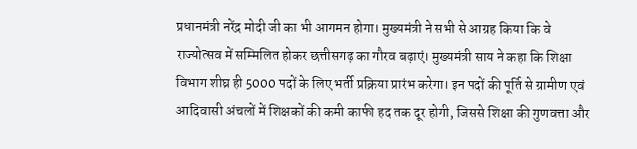प्रधानमंत्री नरेंद्र मोदी जी का भी आगमन होगा। मुख्यमंत्री ने सभी से आग्रह किया कि वे राज्योत्सव में सम्मिलित होकर छत्तीसगढ़ का गौरव बढ़ाएं। मुख्यमंत्री साय ने कहा कि शिक्षा विभाग शीघ्र ही 5000 पदों के लिए भर्ती प्रक्रिया प्रारंभ करेगा। इन पदों की पूर्ति से ग्रामीण एवं आदिवासी अंचलों में शिक्षकों की कमी काफी हद तक दूर होगी, जिससे शिक्षा की गुणवत्ता और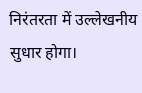निरंतरता में उल्लेखनीय सुधार होगा।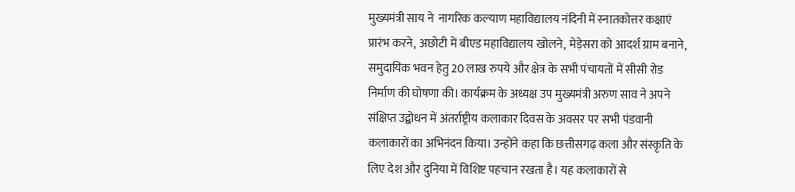मुख्यमंत्री साय ने  नागरिक कल्याण महाविद्यालय नंदिनी में स्नातकोत्तर कक्षाएं प्रारंभ करने, अछोटी में बीएड महाविद्यालय खोलने, मेड़ेसरा को आदर्श ग्राम बनाने, समुदायिक भवन हेतु 20 लाख रुपये और क्षेत्र के सभी पंचायतों में सीसी रोड निर्माण की घोषणा की। कार्यक्रम के अध्यक्ष उप मुख्यमंत्री अरुण साव ने अपने संक्षिप्त उद्बोधन में अंतर्राष्ट्रीय कलाकार दिवस के अवसर पर सभी पंडवानी कलाकारों का अभिनंदन किया। उन्होंने कहा कि छत्तीसगढ़ कला और संस्कृति के लिए देश और दुनिया में विशिष्ट पहचान रखता है। यह कलाकारों से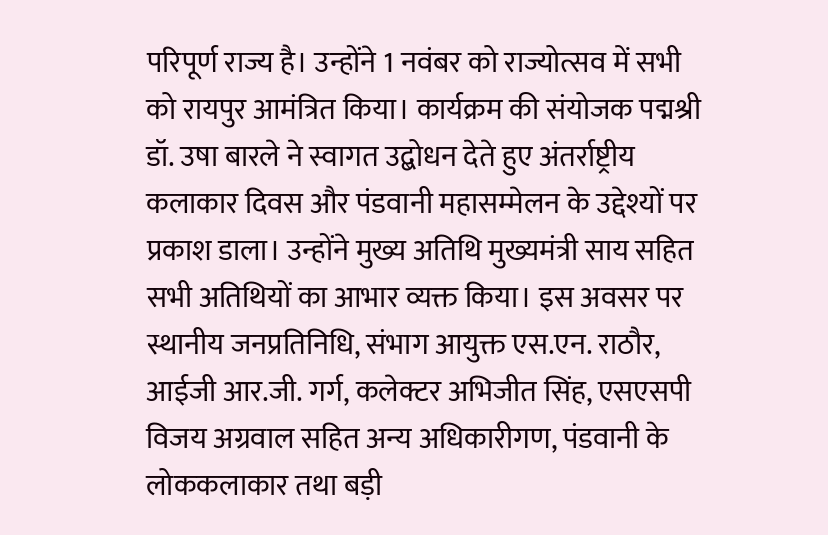परिपूर्ण राज्य है। उन्होंने 1 नवंबर को राज्योत्सव में सभी को रायपुर आमंत्रित किया। कार्यक्रम की संयोजक पद्मश्री डॉ. उषा बारले ने स्वागत उद्बोधन देते हुए अंतर्राष्ट्रीय कलाकार दिवस और पंडवानी महासम्मेलन के उद्देश्यों पर प्रकाश डाला। उन्होंने मुख्य अतिथि मुख्यमंत्री साय सहित सभी अतिथियों का आभार व्यक्त किया। इस अवसर पर स्थानीय जनप्रतिनिधि, संभाग आयुक्त एस.एन. राठौर, आईजी आर.जी. गर्ग, कलेक्टर अभिजीत सिंह, एसएसपी विजय अग्रवाल सहित अन्य अधिकारीगण, पंडवानी के लोककलाकार तथा बड़ी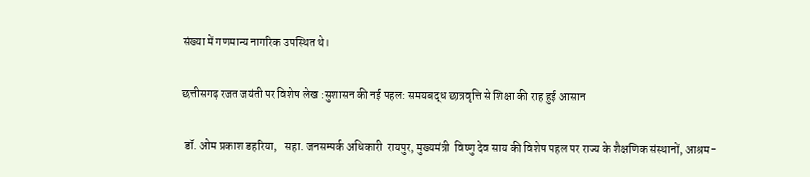संख्या में गणमान्य नागरिक उपस्थित थे।

छत्तीसगढ़ रजत जयंती पर विशेष लेख :सुशासन की नई पहल: समयबद्ध छात्रवृत्ति से शिक्षा की राह हुई आसान

 डॉ. ओम प्रकाश डहरिया,   सहा. जनसम्पर्क अधिकारी  रायपुर, मुख्यमंत्री  विष्णु देव साय की विशेष पहल पर राज्य के शैक्षणिक संस्थानों, आश्रम-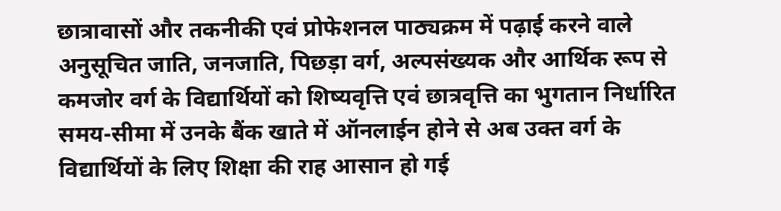छात्रावासों और तकनीकी एवं प्रोफेशनल पाठ्यक्रम में पढ़ाई करने वाले अनुसूचित जाति, जनजाति, पिछड़ा वर्ग, अल्पसंख्यक और आर्थिक रूप से कमजोर वर्ग के विद्यार्थियों को शिष्यवृत्ति एवं छात्रवृत्ति का भुगतान निर्धारित समय-सीमा में उनके बैंक खाते में ऑनलाईन होने से अब उक्त वर्ग के विद्यार्थियों के लिए शिक्षा की राह आसान हो गई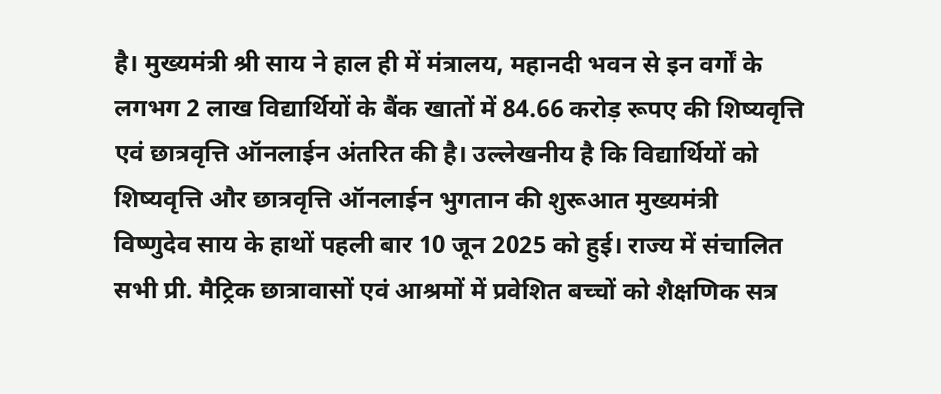है। मुख्यमंत्री श्री साय ने हाल ही में मंत्रालय, महानदी भवन से इन वर्गों के लगभग 2 लाख विद्यार्थियों के बैंक खातों में 84.66 करोड़ रूपए की शिष्यवृत्ति एवं छात्रवृत्ति ऑनलाईन अंतरित की है। उल्लेखनीय है कि विद्यार्थियों को शिष्यवृत्ति और छात्रवृत्ति ऑनलाईन भुगतान की शुरूआत मुख्यमंत्री  विष्णुदेव साय के हाथों पहली बार 10 जून 2025 को हुई। राज्य में संचालित सभी प्री. मैट्रिक छात्रावासों एवं आश्रमों में प्रवेशित बच्चों को शैक्षणिक सत्र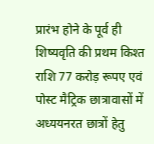प्रारंभ होने के पूर्व ही शिष्यवृति की प्रथम किश्त राशि 77 करोड़ रूपए एवं पोस्ट मैट्रिक छात्रावासों में अध्ययनरत छात्रों हेतु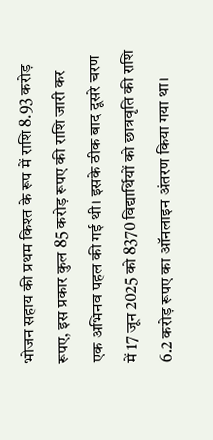भोजन सहाय की प्रथम किश्त के रूप में राशि 8.93 करोड़ रूपए, इस प्रकार कुल 85 करोड़ रूपए की राशि जारी कर एक अभिनव पहल की गई थी। इसके ठीक बाद दूसरे चरण में 17 जून 2025 को 8370 विद्यार्थियों को छात्रवृति की राशि 6.2 करोड़ रूपए का ऑनलाइन अंतरण किया गया था।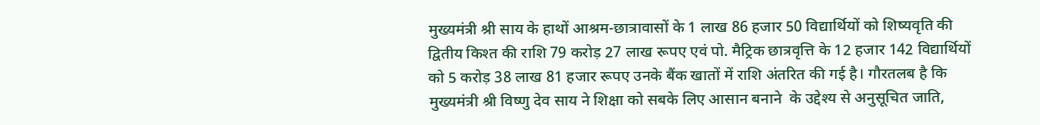मुख्यमंत्री श्री साय के हाथों आश्रम-छात्रावासों के 1 लाख 86 हजार 50 विद्यार्थियों को शिष्यवृति की द्वितीय किश्त की राशि 79 करोड़ 27 लाख रूपए एवं पो. मैट्रिक छात्रवृत्ति के 12 हजार 142 विद्यार्थियों को 5 करोड़ 38 लाख 81 हजार रूपए उनके बैंक खातों में राशि अंतरित की गई है। गौरतलब है कि मुख्यमंत्री श्री विष्णु देव साय ने शिक्षा को सबके लिए आसान बनाने  के उद्देश्य से अनुसूचित जाति,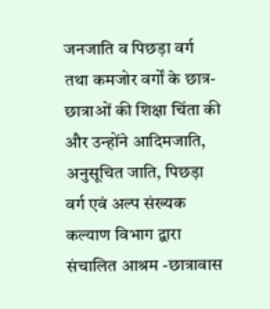जनजाति व पिछड़ा वर्ग तथा कमजोर वर्गों के छात्र-छात्राओं की शिक्षा चिंता की और उन्होंने आदिमजाति, अनुसूचित जाति, पिछड़ा वर्ग एवं अल्प संख्यक कल्याण विभाग द्वारा संचालित आश्रम -छात्रावास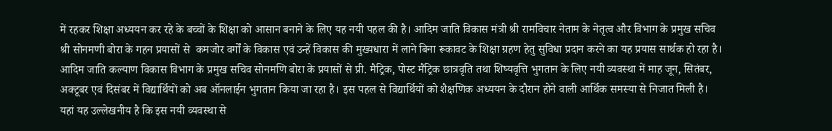में रहकर शिक्षा अध्ययन कर रहे के बच्चों के शिक्षा को आसान बनाने के लिए यह नयी पहल की है। आदिम जाति विकास मंत्री श्री रामविचार नेताम के नेतृत्व और विभाग के प्रमुख सचिव श्री सोनमणी बोरा के गहन प्रयासों से  कमजोर वर्गों के विकास एवं उन्हें विकास की मुख्यधारा में लाने बिना रूकावट के शिक्षा ग्रहण हेतु सुविधा प्रदान करने का यह प्रयास सार्थक हो रहा है। आदिम जाति कल्याण विकास विभाग के प्रमुख सचिव सोनमणि बोरा के प्रयासों से प्री. मैट्रिक, पोस्ट मैट्रिक छात्रवृति तथा शिष्यवृत्ति भुगतान के लिए नयी व्यवस्था में माह जून, सितंबर, अक्टूबर एवं दिसंबर में विद्यार्थियों को अब ऑनलाईन भुगतान किया जा रहा है। इस पहल से विद्यार्थियों को शैक्षणिक अध्ययन के दौरान होने वाली आर्थिक समस्या से निजात मिली है। यहां यह उल्लेखनीय है कि इस नयी व्यवस्था से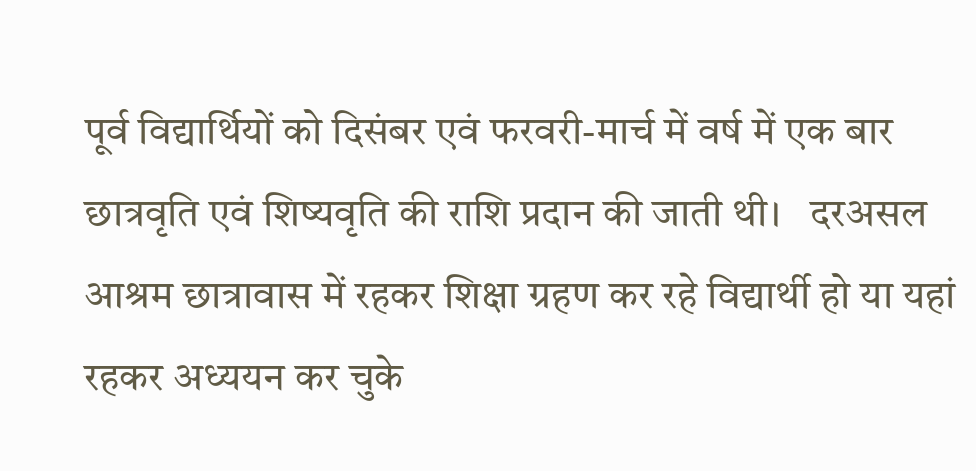पूर्व विद्यार्थियों को दिसंबर एवं फरवरी-मार्च में वर्ष में एक बार छात्रवृति एवं शिष्यवृति की राशि प्रदान की जाती थी।   दरअसल आश्रम छात्रावास में रहकर शिक्षा ग्रहण कर रहे विद्यार्थी हो या यहां रहकर अध्ययन कर चुके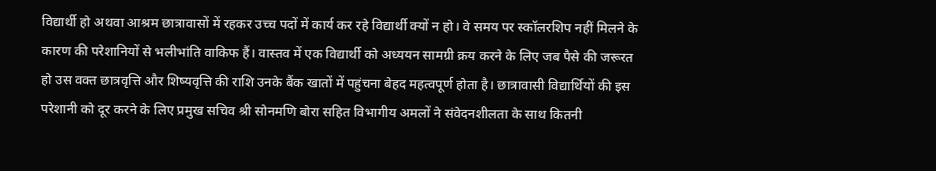विद्यार्थी हो अथवा आश्रम छात्रावासों में रहकर उच्च पदों में कार्य कर रहे विद्यार्थी क्यों न हो। वे समय पर स्कॉलरशिप नहीं मिलने के कारण की परेशानियों से भलीभांति वाकिफ हैं। वास्तव में एक विद्यार्थी को अध्ययन सामग्री क्रय करने के लिए जब पैसे की जरूरत हो उस वक्त छात्रवृत्ति और शिष्यवृत्ति की राशि उनके बैंक खातों में पहुंचना बेहद महत्वपूर्ण होता है। छात्रावासी विद्यार्थियों की इस परेशानी को दूर करने के लिए प्रमुख सचिव श्री सोनमणि बोरा सहित विभागीय अमलों ने संवेदनशीलता के साथ कितनी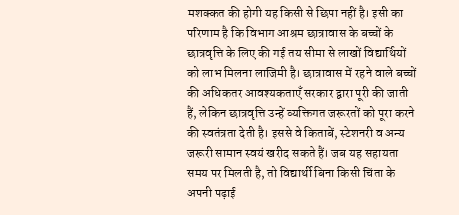मशक्कत की होगी यह किसी से छिपा नहीं है। इसी का परिणाम है कि विभाग आश्रम छात्रावास के बच्चों के छात्रवृत्ति के लिए की गई तय सीमा से लाखों विद्यार्थियों को लाभ मिलना लाजिमी है। छात्रावास में रहने वाले बच्चों की अधिकतर आवश्यकताएँ सरकार द्वारा पूरी की जाती हैं, लेकिन छात्रवृत्ति उन्हें व्यक्तिगत जरूरतों को पूरा करने की स्वतंत्रता देती है। इससे वे किताबें, स्टेशनरी व अन्य जरूरी सामान स्वयं खरीद सकते हैं। जब यह सहायता समय पर मिलती है, तो विद्यार्थी बिना किसी चिंता के अपनी पढ़ाई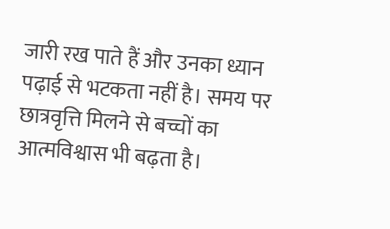जारी रख पाते हैं और उनका ध्यान पढ़ाई से भटकता नहीं है। समय पर छात्रवृत्ति मिलने से बच्चों का आत्मविश्वास भी बढ़ता है।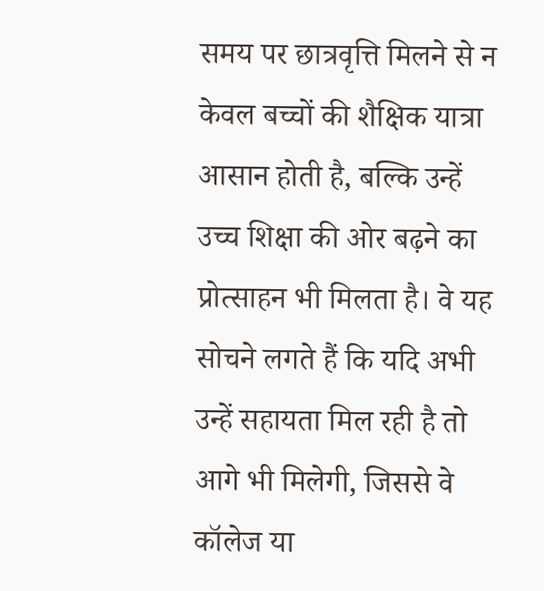समय पर छात्रवृत्ति मिलने से न केवल बच्चों की शैक्षिक यात्रा आसान होती है, बल्कि उन्हें उच्च शिक्षा की ओर बढ़ने का प्रोत्साहन भी मिलता है। वे यह सोचने लगते हैं कि यदि अभी उन्हें सहायता मिल रही है तो आगे भी मिलेगी, जिससे वे कॉलेज या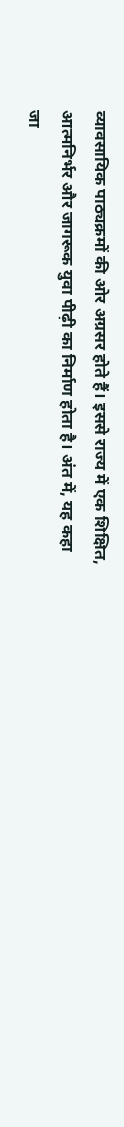व्यावसायिक पाठ्यक्रमों की ओर अग्रसर होते हैं। इससे राज्य में एक शिक्षित, आत्मनिर्भर और जागरूक युवा पीढ़ी का निर्माण होता है। अंत में, यह कहा जा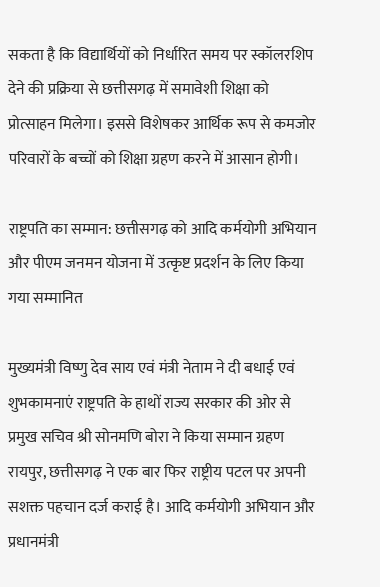सकता है कि विद्यार्थियों को निर्धारित समय पर स्कॉलरशिप देने की प्रक्रिया से छत्तीसगढ़ में समावेशी शिक्षा को प्रोत्साहन मिलेगा। इससे विशेषकर आर्थिक रूप से कमजोर परिवारों के बच्चों को शिक्षा ग्रहण करने में आसान होगी।

राष्ट्रपति का सम्मान: छत्तीसगढ़ को आदि कर्मयोगी अभियान और पीएम जनमन योजना में उत्कृष्ट प्रदर्शन के लिए किया गया सम्मानित

मुख्यमंत्री विष्णु देव साय एवं मंत्री नेताम ने दी बधाई एवं शुभकामनाएं राष्ट्रपति के हाथों राज्य सरकार की ओर से प्रमुख सचिव श्री सोनमणि बोरा ने किया सम्मान ग्रहण रायपुर, छत्तीसगढ़ ने एक बार फिर राष्ट्रीय पटल पर अपनी सशक्त पहचान दर्ज कराई है। आदि कर्मयोगी अभियान और प्रधानमंत्री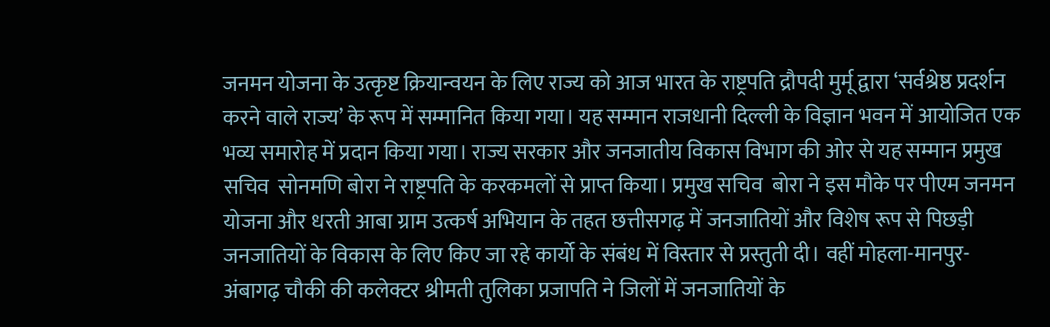जनमन योजना के उत्कृष्ट क्रियान्वयन के लिए राज्य को आज भारत के राष्ट्रपति द्रौपदी मुर्मू द्वारा ‘सर्वश्रेष्ठ प्रदर्शन करने वाले राज्य’ के रूप में सम्मानित किया गया। यह सम्मान राजधानी दिल्ली के विज्ञान भवन में आयोजित एक भव्य समारोह में प्रदान किया गया। राज्य सरकार और जनजातीय विकास विभाग की ओर से यह सम्मान प्रमुख सचिव  सोनमणि बोरा ने राष्ट्रपति के करकमलों से प्राप्त किया। प्रमुख सचिव  बोरा ने इस मौके पर पीएम जनमन योजना और धरती आबा ग्राम उत्कर्ष अभियान के तहत छत्तीसगढ़ में जनजातियों और विशेष रूप से पिछड़ी जनजातियों के विकास के लिए किए जा रहे कार्यो के संबंध में विस्तार से प्रस्तुती दी। वहीं मोहला-मानपुर-अंबागढ़ चौकी की कलेक्टर श्रीमती तुलिका प्रजापति ने जिलों में जनजातियों के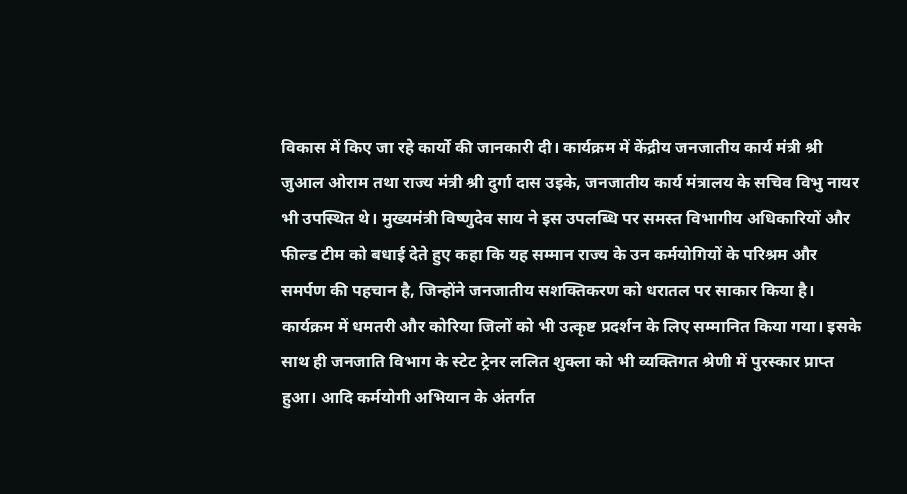विकास में किए जा रहे कार्यो की जानकारी दी। कार्यक्रम में केंद्रीय जनजातीय कार्य मंत्री श्री जुआल ओराम तथा राज्य मंत्री श्री दुर्गा दास उइके, जनजातीय कार्य मंत्रालय के सचिव विभु नायर भी उपस्थित थे। मुख्यमंत्री विष्णुदेव साय ने इस उपलब्धि पर समस्त विभागीय अधिकारियों और फील्ड टीम को बधाई देते हुए कहा कि यह सम्मान राज्य के उन कर्मयोगियों के परिश्रम और समर्पण की पहचान है, जिन्होंने जनजातीय सशक्तिकरण को धरातल पर साकार किया है। कार्यक्रम में धमतरी और कोरिया जिलों को भी उत्कृष्ट प्रदर्शन के लिए सम्मानित किया गया। इसके साथ ही जनजाति विभाग के स्टेट ट्रेनर ललित शुक्ला को भी व्यक्तिगत श्रेणी में पुरस्कार प्राप्त हुआ। आदि कर्मयोगी अभियान के अंतर्गत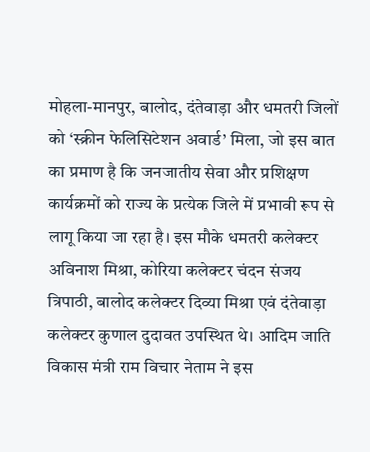मोहला-मानपुर, बालोद, दंतेवाड़ा और धमतरी जिलों को ‘स्क्रीन फेलिसिटेशन अवार्ड’ मिला, जो इस बात का प्रमाण है कि जनजातीय सेवा और प्रशिक्षण कार्यक्रमों को राज्य के प्रत्येक जिले में प्रभावी रूप से लागू किया जा रहा है। इस मौके धमतरी कलेक्टर अविनाश मिश्रा, कोरिया कलेक्टर चंदन संजय त्रिपाठी, बालोद कलेक्टर दिव्या मिश्रा एवं दंतेवाड़ा कलेक्टर कुणाल दुदावत उपस्थित थे। आदिम जाति विकास मंत्री राम विचार नेताम ने इस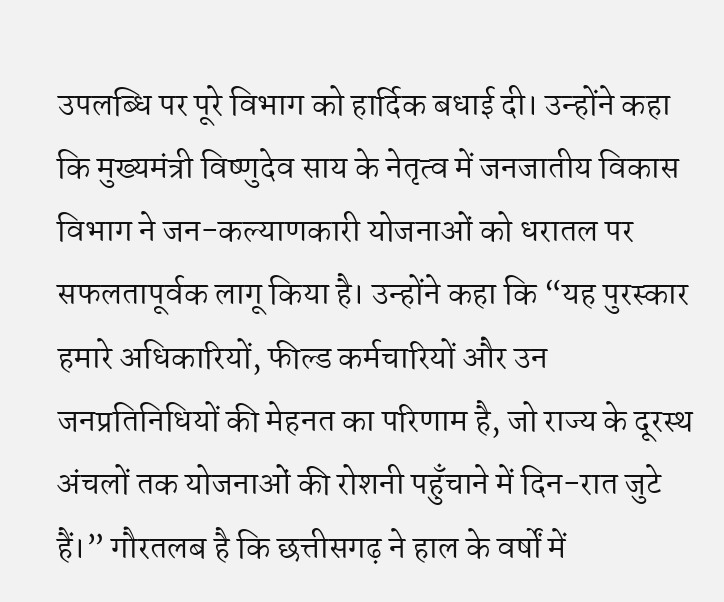उपलब्धि पर पूरे विभाग को हार्दिक बधाई दी। उन्होंने कहा कि मुख्यमंत्री विष्णुदेव साय के नेतृत्व में जनजातीय विकास विभाग ने जन-कल्याणकारी योजनाओं को धरातल पर सफलतापूर्वक लागू किया है। उन्होंने कहा कि “यह पुरस्कार हमारे अधिकारियों, फील्ड कर्मचारियों और उन जनप्रतिनिधियों की मेहनत का परिणाम है, जो राज्य के दूरस्थ अंचलों तक योजनाओं की रोशनी पहुँचाने में दिन-रात जुटे हैं।” गौरतलब है कि छत्तीसगढ़ ने हाल के वर्षों में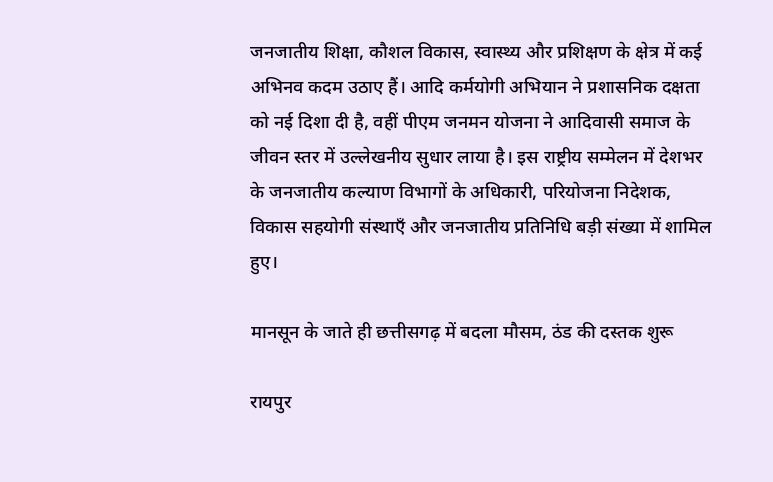जनजातीय शिक्षा, कौशल विकास, स्वास्थ्य और प्रशिक्षण के क्षेत्र में कई अभिनव कदम उठाए हैं। आदि कर्मयोगी अभियान ने प्रशासनिक दक्षता को नई दिशा दी है, वहीं पीएम जनमन योजना ने आदिवासी समाज के जीवन स्तर में उल्लेखनीय सुधार लाया है। इस राष्ट्रीय सम्मेलन में देशभर के जनजातीय कल्याण विभागों के अधिकारी, परियोजना निदेशक, विकास सहयोगी संस्थाएँ और जनजातीय प्रतिनिधि बड़ी संख्या में शामिल हुए।

मानसून के जाते ही छत्तीसगढ़ में बदला मौसम, ठंड की दस्तक शुरू

रायपुर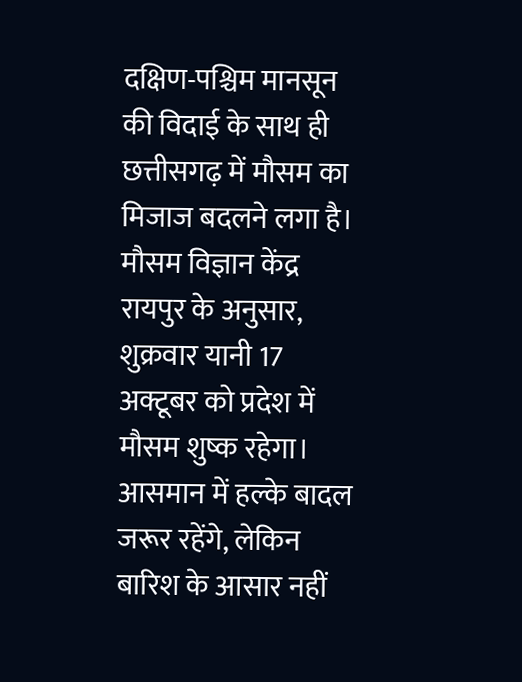दक्षिण-पश्चिम मानसून की विदाई के साथ ही छत्तीसगढ़ में मौसम का मिजाज बदलने लगा है। मौसम विज्ञान केंद्र रायपुर के अनुसार, शुक्रवार यानी 17 अक्टूबर को प्रदेश में मौसम शुष्क रहेगा। आसमान में हल्के बादल जरूर रहेंगे, लेकिन बारिश के आसार नहीं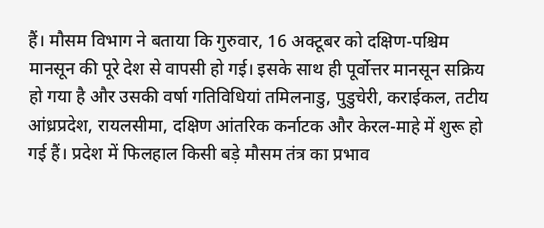हैं। मौसम विभाग ने बताया कि गुरुवार, 16 अक्टूबर को दक्षिण-पश्चिम मानसून की पूरे देश से वापसी हो गई। इसके साथ ही पूर्वोत्तर मानसून सक्रिय हो गया है और उसकी वर्षा गतिविधियां तमिलनाडु, पुडुचेरी, कराईकल, तटीय आंध्रप्रदेश, रायलसीमा, दक्षिण आंतरिक कर्नाटक और केरल-माहे में शुरू हो गई हैं। प्रदेश में फिलहाल किसी बड़े मौसम तंत्र का प्रभाव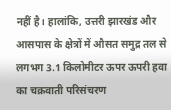नहीं है। हालांकि, उत्तरी झारखंड और आसपास के क्षेत्रों में औसत समुद्र तल से लगभग 3.1 किलोमीटर ऊपर ऊपरी हवा का चक्रवाती परिसंचरण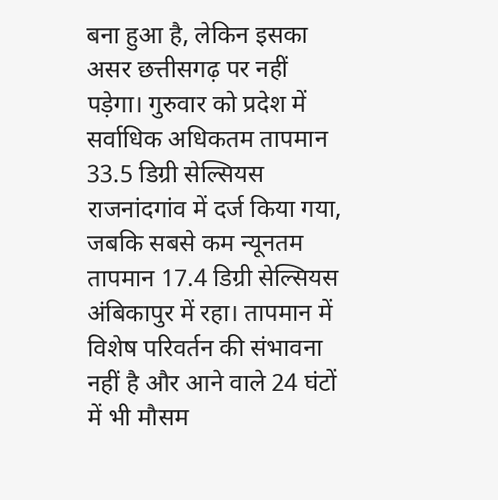बना हुआ है, लेकिन इसका असर छत्तीसगढ़ पर नहीं पड़ेगा। गुरुवार को प्रदेश में सर्वाधिक अधिकतम तापमान 33.5 डिग्री सेल्सियस राजनांदगांव में दर्ज किया गया, जबकि सबसे कम न्यूनतम तापमान 17.4 डिग्री सेल्सियस अंबिकापुर में रहा। तापमान में विशेष परिवर्तन की संभावना नहीं है और आने वाले 24 घंटों में भी मौसम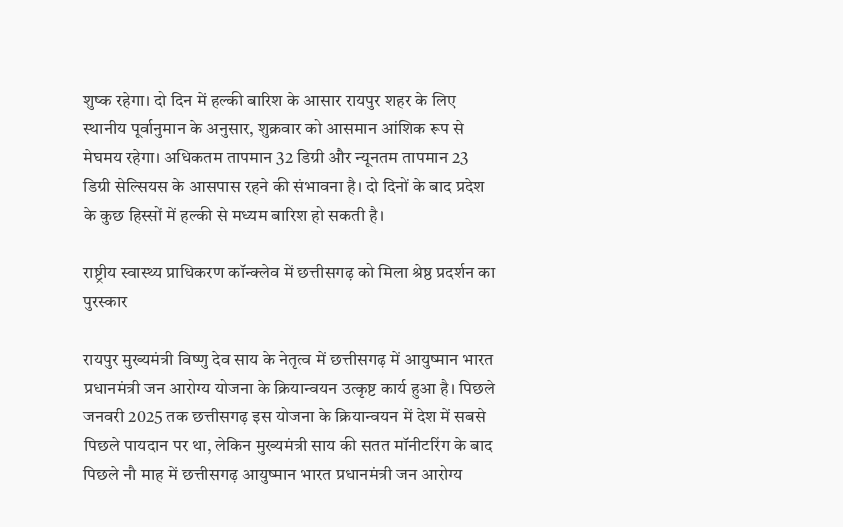शुष्क रहेगा। दो दिन में हल्की बारिश के आसार रायपुर शहर के लिए स्थानीय पूर्वानुमान के अनुसार, शुक्रवार को आसमान आंशिक रूप से मेघमय रहेगा। अधिकतम तापमान 32 डिग्री और न्यूनतम तापमान 23 डिग्री सेल्सियस के आसपास रहने की संभावना है। दो दिनों के बाद प्रदेश के कुछ हिस्सों में हल्की से मध्यम बारिश हो सकती है।

राष्ट्रीय स्वास्थ्य प्राधिकरण कॉन्क्लेव में छत्तीसगढ़ को मिला श्रेष्ठ प्रदर्शन का पुरस्कार

रायपुर मुख्यमंत्री विष्णु देव साय के नेतृत्व में छत्तीसगढ़ में आयुष्मान भारत प्रधानमंत्री जन आरोग्य योजना के क्रियान्वयन उत्कृष्ट कार्य हुआ है। पिछले जनवरी 2025 तक छत्तीसगढ़ इस योजना के क्रियान्वयन में देश में सबसे पिछले पायदान पर था, लेकिन मुख्यमंत्री साय की सतत मॉनीटरिंग के बाद पिछले नौ माह में छत्तीसगढ़ आयुष्मान भारत प्रधानमंत्री जन आरोग्य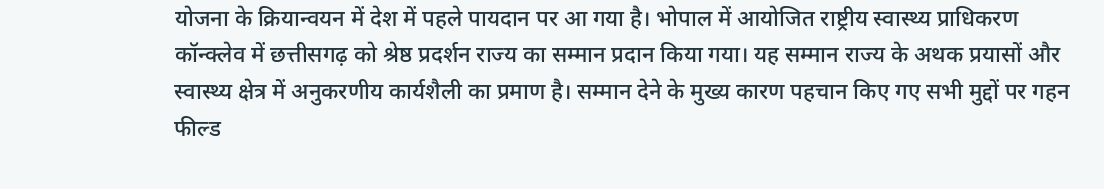योजना के क्रियान्वयन में देश में पहले पायदान पर आ गया है। भोपाल में आयोजित राष्ट्रीय स्वास्थ्य प्राधिकरण कॉन्क्लेव में छत्तीसगढ़ को श्रेष्ठ प्रदर्शन राज्य का सम्मान प्रदान किया गया। यह सम्मान राज्य के अथक प्रयासों और स्वास्थ्य क्षेत्र में अनुकरणीय कार्यशैली का प्रमाण है। सम्मान देने के मुख्य कारण पहचान किए गए सभी मुद्दों पर गहन फील्ड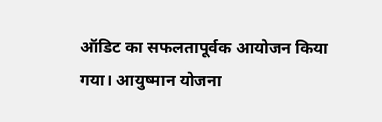ऑडिट का सफलतापूर्वक आयोजन किया गया। आयुष्मान योजना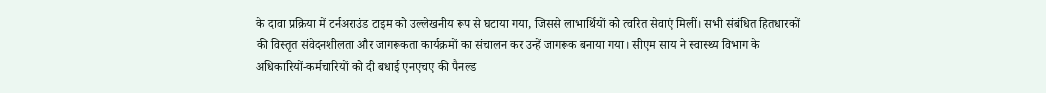के दावा प्रक्रिया में टर्नअराउंड टाइम को उल्लेखनीय रूप से घटाया गया, जिससे लाभार्थियों को त्वरित सेवाएं मिलीं। सभी संबंधित हितधारकों की विस्तृत संवेदनशीलता और जागरूकता कार्यक्रमों का संचालन कर उन्हें जागरूक बनाया गया। सीएम साय ने स्वास्थ्य विभाग के अधिकारियों-कर्मचारियों को दी बधाई एनएचए की पैनल्ड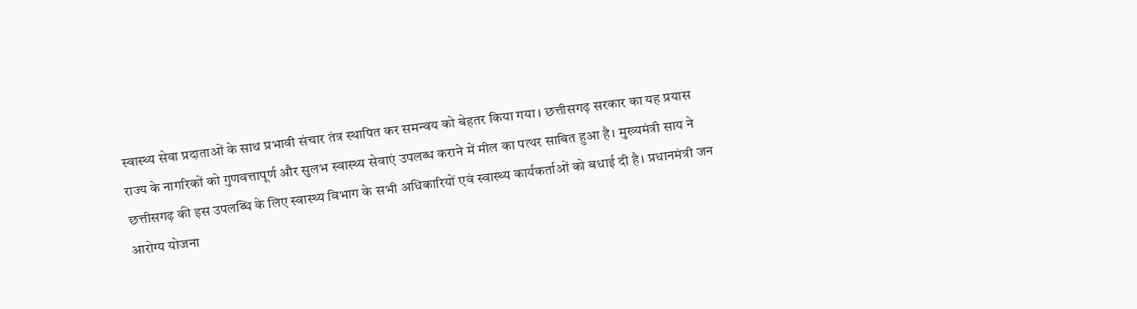स्वास्थ्य सेवा प्रदाताओं के साथ प्रभावी संचार तंत्र स्थापित कर समन्वय को बेहतर किया गया। छत्तीसगढ़ सरकार का यह प्रयास राज्य के नागरिकों को गुणवत्तापूर्ण और सुलभ स्वास्थ्य सेवाएं उपलब्ध कराने में मील का पत्थर साबित हुआ है। मुख्यमंत्री साय ने छत्तीसगढ़ की इस उपलब्धि के लिए स्वास्थ्य विभाग के सभी अधिकारियों एवं स्वास्थ्य कार्यकर्ताओं को बधाई दी है। प्रधानमंत्री जन आरोग्य योजना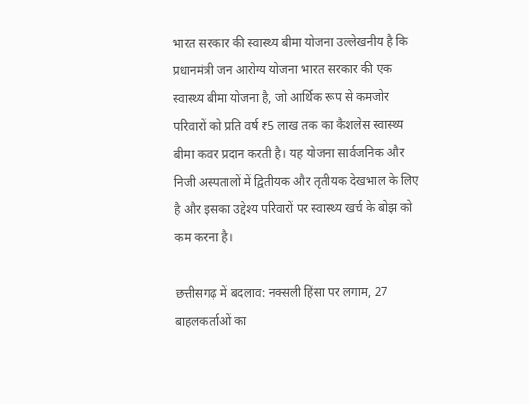भारत सरकार की स्वास्थ्य बीमा योजना उल्लेखनीय है कि प्रधानमंत्री जन आरोग्य योजना भारत सरकार की एक स्वास्थ्य बीमा योजना है, जो आर्थिक रूप से कमजोर परिवारों को प्रति वर्ष ₹5 लाख तक का कैशलेस स्वास्थ्य बीमा कवर प्रदान करती है। यह योजना सार्वजनिक और निजी अस्पतालों में द्वितीयक और तृतीयक देखभाल के लिए है और इसका उद्देश्य परिवारों पर स्वास्थ्य खर्च के बोझ को कम करना है।

छत्तीसगढ़ में बदलाव: नक्सली हिंसा पर लगाम, 27 बाहलकर्ताओं का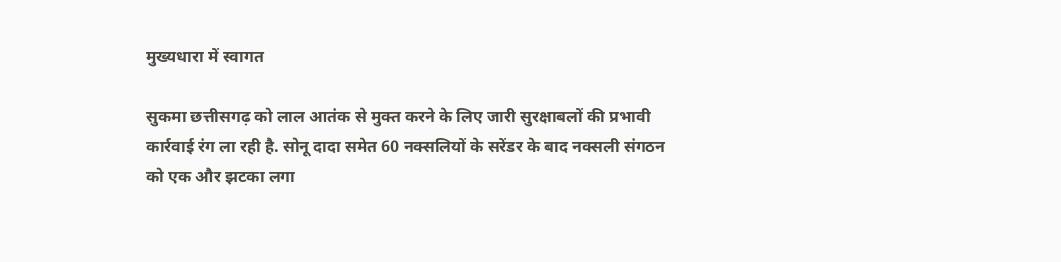मुख्यधारा में स्वागत

सुकमा छत्तीसगढ़ को लाल आतंक से मुक्त करने के लिए जारी सुरक्षाबलों की प्रभावी कार्रवाई रंग ला रही है. सोनू दादा समेत 60 नक्सलियों के सरेंडर के बाद नक्सली संगठन को एक और झटका लगा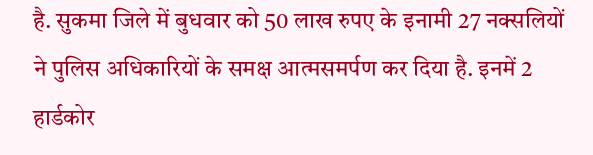है. सुकमा जिले में बुधवार को 50 लाख रुपए के इनामी 27 नक्सलियों ने पुलिस अधिकारियों के समक्ष आत्मसमर्पण कर दिया है. इनमें 2 हार्डकोर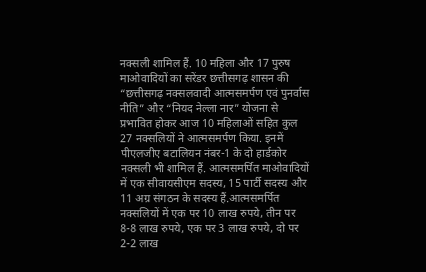नक्सली शामिल हैं. 10 महिला और 17 पुरुष माओवादियों का सरेंडर छत्तीसगढ़ शासन की “छत्तीसगढ़ नक्सलवादी आत्मसमर्पण एवं पुनर्वास नीति” और “नियद नेल्ला नार” योजना से प्रभावित होकर आज 10 महिलाओं सहित कुल 27 नक्सलियों ने आत्मसमर्पण किया. इनमें पीएलजीए बटालियन नंबर-1 के दो हार्डकोर नक्सली भी शामिल हैं. आत्मसमर्पित माओवादियों में एक सीवायसीएम सदस्य, 15 पार्टी सदस्य और 11 अग्र संगठन के सदस्य हैं.आत्मसमर्पित नक्सलियों में एक पर 10 लाख रुपये, तीन पर 8-8 लाख रुपये, एक पर 3 लाख रुपये, दो पर 2-2 लाख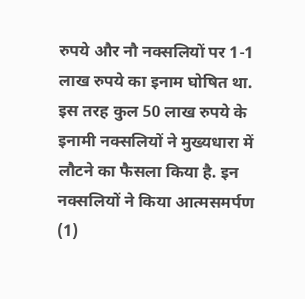रुपये और नौ नक्सलियों पर 1-1 लाख रुपये का इनाम घोषित था. इस तरह कुल 50 लाख रुपये के इनामी नक्सलियों ने मुख्यधारा में लौटने का फैसला किया है. इन नक्सलियों ने किया आत्मसमर्पण  (1)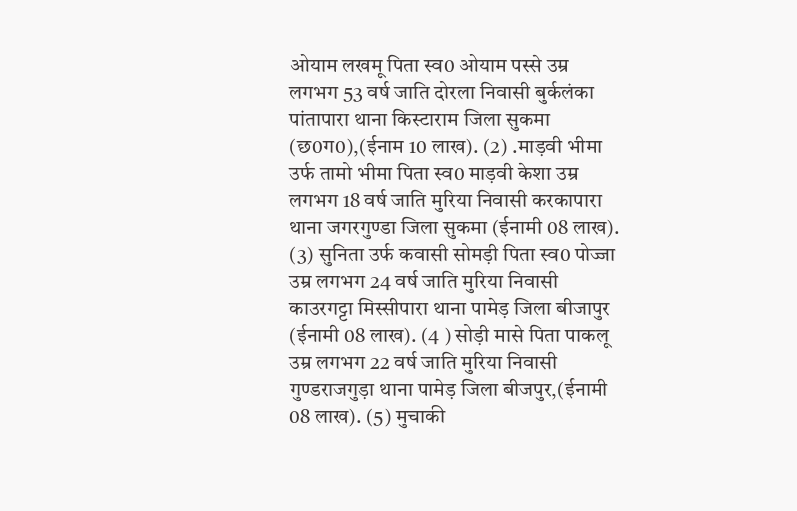ओयाम लखमू पिता स्व0 ओयाम पस्से उम्र लगभग 53 वर्ष जाति दोरला निवासी बुर्कलंका पांतापारा थाना किस्टाराम जिला सुकमा (छ0ग0),(ईनाम 10 लाख). (2) .माड़वी भीमा उर्फ तामो भीमा पिता स्व0 माड़वी केशा उम्र लगभग 18 वर्ष जाति मुरिया निवासी करकापारा थाना जगरगुण्डा जिला सुकमा (ईनामी 08 लाख). (3) सुनिता उर्फ कवासी सोमड़ी पिता स्व0 पोज्जा उम्र लगभग 24 वर्ष जाति मुरिया निवासी काउरगट्टा मिस्सीपारा थाना पामेड़ जिला बीजापुर (ईनामी 08 लाख). (4 ) सोड़ी मासे पिता पाकलू उम्र लगभग 22 वर्ष जाति मुरिया निवासी गुण्डराजगुड़ा थाना पामेड़ जिला बीजपुर,(ईनामी 08 लाख). (5) मुचाकी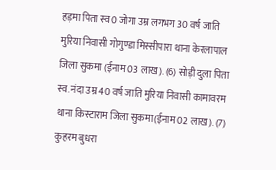हड़मा पिता स्व0 जोगा उम्र लगभग 30 वर्ष जाति मुरिया निवासी गोगुण्डा मिस्सीपारा थाना केरलापाल जिला सुकमा (ईनाम 03 लाख). (6) सोड़ी दुला पिता स्व. नंदा उम्र 40 वर्ष जाति मुरिया निवासी कामावरम थाना किस्टाराम जिला सुकमा(ईनाम 02 लाख). (7) कुहरम बुधरा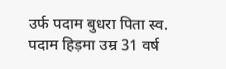उर्फ पदाम बुधरा पिता स्व. पदाम हिड़मा उम्र 31 वर्ष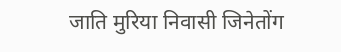जाति मुरिया निवासी जिनेतोंग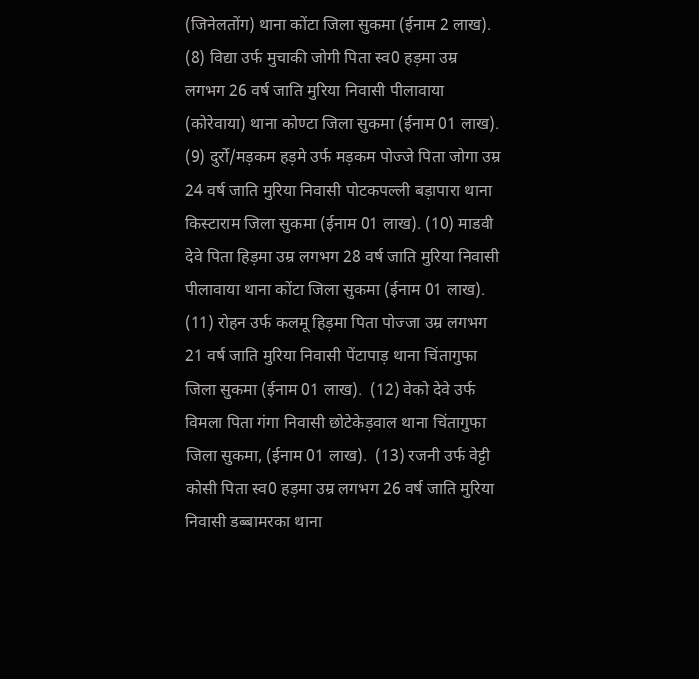(जिनेलतोंग) थाना कोंटा जिला सुकमा (ईनाम 2 लाख). (8) विद्या उर्फ मुचाकी जोगी पिता स्व0 हड़मा उम्र लगभग 26 वर्ष जाति मुरिया निवासी पीलावाया (कोरेवाया) थाना कोण्टा जिला सुकमा (ईनाम 01 लाख). (9) दुर्रो/मड़कम हड़मे उर्फ मड़कम पोज्जे पिता जोगा उम्र 24 वर्ष जाति मुरिया निवासी पोटकपल्ली बड़ापारा थाना किस्टाराम जिला सुकमा (ईनाम 01 लाख). (10) माडवी देवे पिता हिड़मा उम्र लगभग 28 वर्ष जाति मुरिया निवासी पीलावाया थाना कोंटा जिला सुकमा (ईनाम 01 लाख). (11) रोहन उर्फ कलमू हिड़मा पिता पोज्जा उम्र लगभग 21 वर्ष जाति मुरिया निवासी पेंटापाड़ थाना चिंतागुफा जिला सुकमा (ईनाम 01 लाख).  (12) वेको देवे उर्फ विमला पिता गंगा निवासी छोटेकेड़वाल थाना चिंतागुफा जिला सुकमा, (ईनाम 01 लाख).  (13) रजनी उर्फ वेट्टी कोसी पिता स्व0 हड़मा उम्र लगभग 26 वर्ष जाति मुरिया निवासी डब्बामरका थाना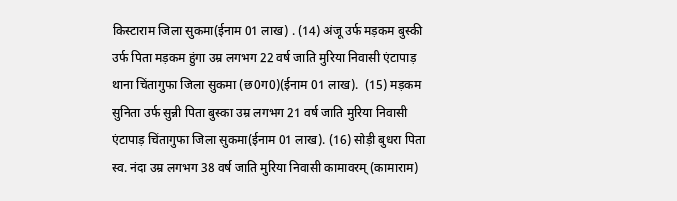किस्टाराम जिला सुकमा(ईनाम 01 लाख) . (14) अंजू उर्फ मड़कम बुस्की उर्फ पिता मड़कम हुंगा उम्र लगभग 22 वर्ष जाति मुरिया निवासी एंटापाड़ थाना चिंतागुफा जिला सुकमा (छ0ग0)(ईनाम 01 लाख).  (15) मड़कम सुनिता उर्फ सुन्नी पिता बुस्का उम्र लगभग 21 वर्ष जाति मुरिया निवासी एंटापाड़ चिंतागुफा जिला सुकमा(ईनाम 01 लाख). (16) सोड़ी बुधरा पिता स्व. नंदा उम्र लगभग 38 वर्ष जाति मुरिया निवासी कामावरम् (कामाराम)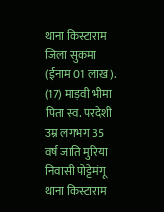थाना किस्टाराम जिला सुकमा (ईनाम 01 लाख). (17) माड़वी भीमा पिता स्व. परदेशी उम्र लगभग 35 वर्ष जाति मुरिया निवासी पोट्टेमंगू थाना किस्टाराम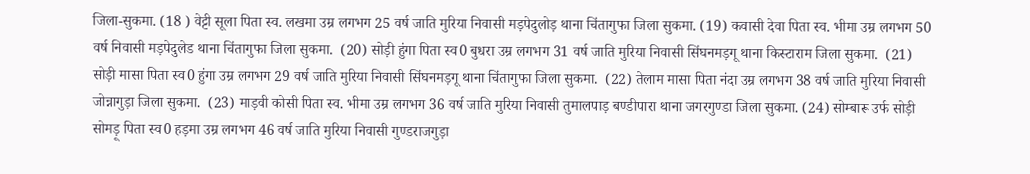जिला-सुकमा. (18 ) वेट्टी सूला पिता स्व. लखमा उम्र लगभग 25 वर्ष जाति मुरिया निवासी मड़पेदुलोड़ थाना चिंतागुफा जिला सुकमा. (19) कवासी देवा पिता स्व. भीमा उम्र लगभग 50 वर्ष निवासी मड़पेदुलेड थाना चिंतागुफा जिला सुकमा.  (20) सोड़ी हुंगा पिता स्व0 बुधरा उम्र लगभग 31 वर्ष जाति मुरिया निवासी सिंघनमड़गू थाना किस्टाराम जिला सुकमा.  (21) सोड़ी मासा पिता स्व0 हुंगा उम्र लगभग 29 वर्ष जाति मुरिया निवासी सिंघनमड़गू थाना चिंतागुफा जिला सुकमा.  (22) तेलाम मासा पिता नंदा उम्र लगभग 38 वर्ष जाति मुरिया निवासी जोन्नागुड़ा जिला सुकमा.  (23) माड़वी कोसी पिता स्व. भीमा उम्र लगभग 36 वर्ष जाति मुरिया निवासी तुमालपाड़ बण्डीपारा थाना जगरगुण्डा जिला सुकमा. (24) सोम्बारू उर्फ सोड़ी सोमड़ू पिता स्व0 हड़मा उम्र लगभग 46 वर्ष जाति मुरिया निवासी गुण्डराजगुड़ा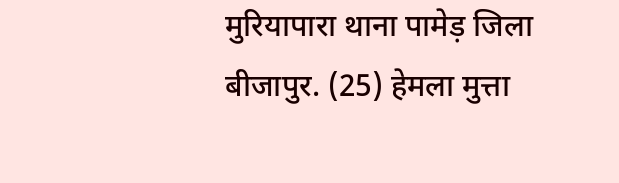मुरियापारा थाना पामेड़ जिला बीजापुर. (25) हेमला मुत्ता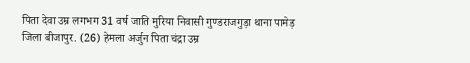पिता देवा उम्र लगभग 31 वर्ष जाति मुरिया निवासी गुण्डराजगुड़ा थाना पामेड़ जिला बीजापुर. (26) हेमला अर्जुन पिता चंद्रा उम्र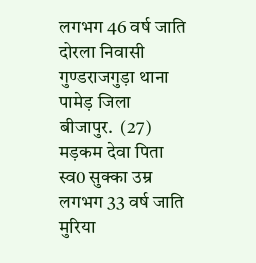लगभग 46 वर्ष जाति दोरला निवासी गुण्डराजगुड़ा थाना पामेड़ जिला बीजापुर.  (27) मड़कम देवा पिता स्व0 सुक्का उम्र लगभग 33 वर्ष जाति मुरिया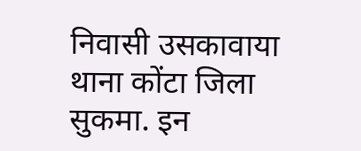निवासी उसकावाया थाना कोंटा जिला सुकमा. इन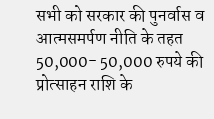सभी को सरकार की पुनर्वास व आत्मसमर्पण नीति के तहत  50,000- 50,000 रुपये की प्रोत्साहन राशि के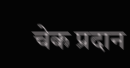चेक प्रदान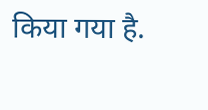किया गया है.